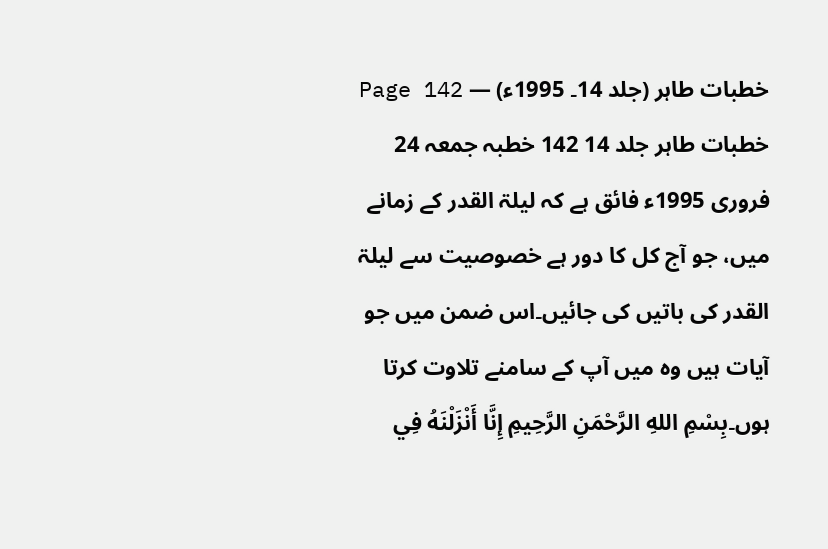خطبات طاہر (جلد 14۔ 1995ء) — Page 142
خطبات طاہر جلد 14 142 خطبہ جمعہ 24 فروری 1995ء فائق ہے کہ لیلۃ القدر کے زمانے میں، جو آج کل کا دور ہے خصوصیت سے لیلۃ القدر کی باتیں کی جائیں۔اس ضمن میں جو آیات ہیں وہ میں آپ کے سامنے تلاوت کرتا ہوں۔بِسْمِ اللهِ الرَّحْمَنِ الرَّحِيمِ إِنَّا أَنْزَلْنَهُ فِي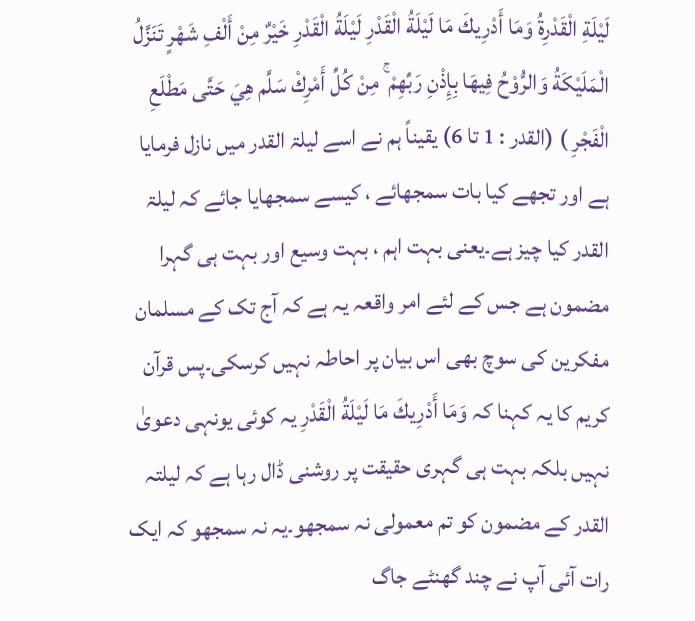لَيْلَةِ الْقَدْرِةُ وَمَا أَدْرِيكَ مَا لَيْلَةُ الْقَدْرِ لَيْلَةُ الْقَدْرِ خَيْرٌ مِنْ أَلْفِ شَهْرٍ تَنَزَّلُ الْمَلَيْكَةُ وَالرُّوْحُ فِيهَا بِإِذْنِ رَبِّهِمْ ۚ مِنْ كُلِّ أَمْرِكْ سَلَّم هِيَ حَتَّى مَطْلَعِ الْفَجْرِ ) (القدر : 1 تا 6) یقیناً ہم نے اسے لیلۃ القدر میں نازل فرمایا ہے اور تجھے کیا بات سمجھائے ، کیسے سمجھایا جائے کہ لیلۃ القدر کیا چیز ہے۔یعنی بہت اہم ، بہت وسیع اور بہت ہی گہرا مضمون ہے جس کے لئے امر واقعہ یہ ہے کہ آج تک کے مسلمان مفکرین کی سوچ بھی اس بیان پر احاطہ نہیں کرسکی۔پس قرآن کریم کا یہ کہنا کہ وَمَا أَدْرِيكَ مَا لَيْلَةُ الْقَدْرِ یہ کوئی یونہی دعویٰ نہیں بلکہ بہت ہی گہری حقیقت پر روشنی ڈال رہا ہے کہ لیلتہ القدر کے مضمون کو تم معمولی نہ سمجھو۔یہ نہ سمجھو کہ ایک رات آئی آپ نے چند گھنٹے جاگ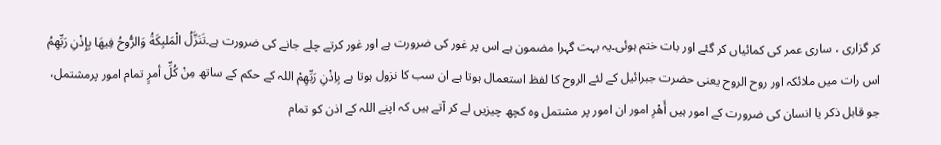کر گزاری ، ساری عمر کی کمائیاں کر گئے اور بات ختم ہوئی۔یہ بہت گہرا مضمون ہے اس پر غور کی ضرورت ہے اور غور کرتے چلے جانے کی ضرورت ہے۔تَنَزَّلُ الْمَلبِكَةُ وَالرُّوحُ فِيهَا بِإِذْنِ رَبِّهِمُ اس رات میں ملائکہ اور روح الروح یعنی حضرت جبرائیل کے لئے الروح کا لفظ استعمال ہوتا ہے ان سب کا نزول ہوتا ہے بِاِذْنِ رَبِّهِمْ اللہ کے حکم کے ساتھ مِنْ كُلِّ أمرٍ تمام امور پرمشتمل، جو قابل ذکر یا انسان کی ضرورت کے امور ہیں أَهْرِ امور ان امور پر مشتمل وہ کچھ چیزیں لے کر آتے ہیں کہ اپنے اللہ کے اذن کو تمام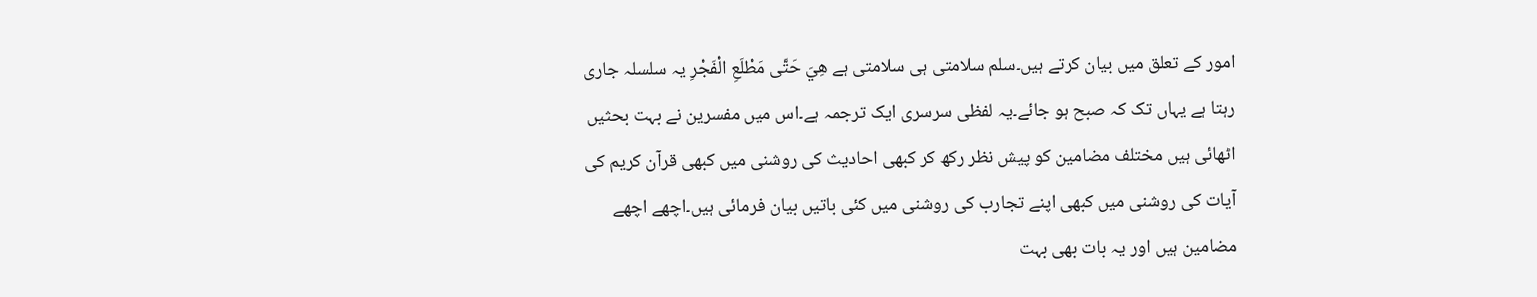امور کے تعلق میں بیان کرتے ہیں۔سلم سلامتی ہی سلامتی ہے هِيَ حَتَّى مَطْلَعِ الْفَجْرِ یہ سلسلہ جاری رہتا ہے یہاں تک کہ صبح ہو جائے۔یہ لفظی سرسری ایک ترجمہ ہے۔اس میں مفسرین نے بہت بحثیں اٹھائی ہیں مختلف مضامین کو پیش نظر رکھ کر کبھی احادیث کی روشنی میں کبھی قرآن کریم کی آیات کی روشنی میں کبھی اپنے تجارب کی روشنی میں کئی باتیں بیان فرمائی ہیں۔اچھے اچھے مضامین ہیں اور یہ بات بھی بہت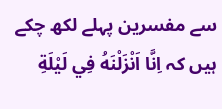سے مفسرین پہلے لکھ چکے ہیں کہ اِنَّا اَنْزَلْنَهُ فِي لَيْلَةِ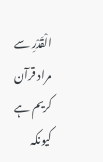الْقَدْرِ سے مراد قرآن کریم ہے کیونکہ